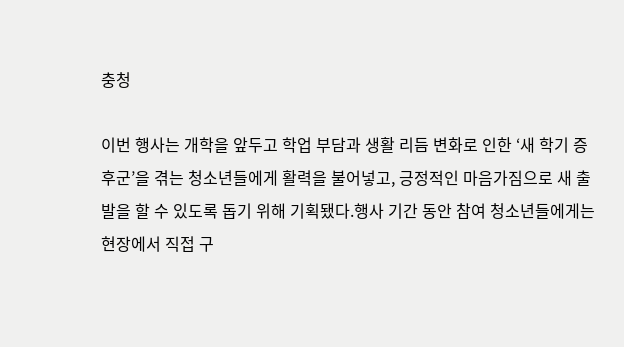충청

이번 행사는 개학을 앞두고 학업 부담과 생활 리듬 변화로 인한 ‘새 학기 증후군’을 겪는 청소년들에게 활력을 불어넣고, 긍정적인 마음가짐으로 새 출발을 할 수 있도록 돕기 위해 기획됐다.행사 기간 동안 참여 청소년들에게는 현장에서 직접 구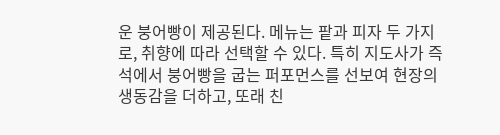운 붕어빵이 제공된다. 메뉴는 팥과 피자 두 가지로, 취향에 따라 선택할 수 있다. 특히 지도사가 즉석에서 붕어빵을 굽는 퍼포먼스를 선보여 현장의 생동감을 더하고, 또래 친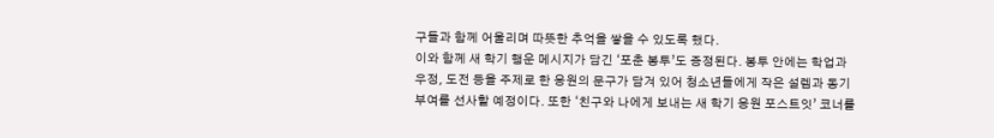구들과 함께 어울리며 따뜻한 추억을 쌓을 수 있도록 했다.
이와 함께 새 학기 행운 메시지가 담긴 ‘포춘 봉투’도 증정된다. 봉투 안에는 학업과 우정, 도전 등을 주제로 한 응원의 문구가 담겨 있어 청소년들에게 작은 설렘과 동기부여를 선사할 예정이다. 또한 ‘친구와 나에게 보내는 새 학기 응원 포스트잇’ 코너를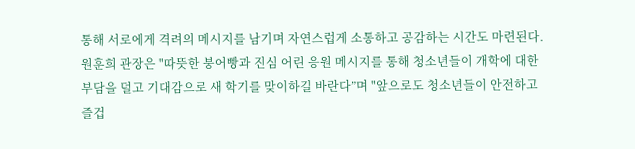통해 서로에게 격려의 메시지를 남기며 자연스럽게 소통하고 공감하는 시간도 마련된다.
원훈희 관장은 "따뜻한 붕어빵과 진심 어린 응원 메시지를 통해 청소년들이 개학에 대한 부담을 덜고 기대감으로 새 학기를 맞이하길 바란다”며 "앞으로도 청소년들이 안전하고 즐겁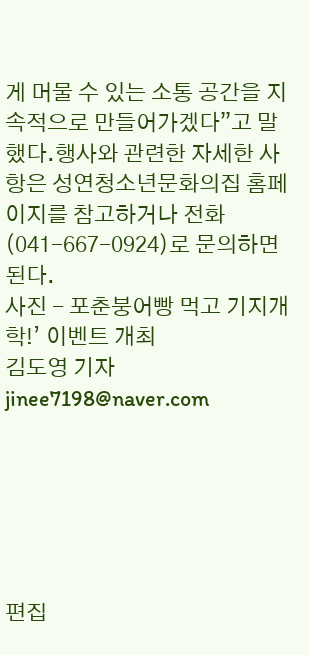게 머물 수 있는 소통 공간을 지속적으로 만들어가겠다”고 말했다.행사와 관련한 자세한 사항은 성연청소년문화의집 홈페이지를 참고하거나 전화(041-667-0924)로 문의하면 된다.
사진 - 포춘붕어빵 먹고 기지개학!’ 이벤트 개최
김도영 기자 jinee7198@naver.com






편집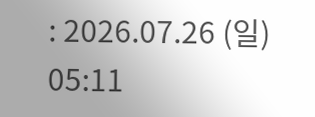: 2026.07.26 (일) 05:11